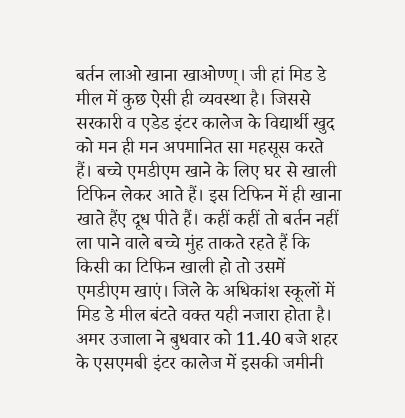बर्तन लाओ खाना खाओण्ण्। जी हां मिड डे मील में कुछ ऐसी ही व्यवस्था है। जिससे सरकारी व एडेड इंटर कालेज के विद्यार्थी खुद को मन ही मन अपमानित सा महसूस करते हैं। बच्चे एमडीएम खाने के लिए घर से खाली टिफिन लेकर आते हैं। इस टिफिन में ही खाना खाते हैंए दूध पीते हैं। कहीं कहीं तो बर्तन नहीं ला पाने वाले बच्चे मुंह ताकते रहते हैं कि किसी का टिफिन खाली हो तो उसमें एमडीएम खाएं। जिले के अधिकांश स्कूलों में मिड डे मील बंटते वक्त यही नजारा होता है।
अमर उजाला ने बुधवार को 11.40 बजे शहर के एसएमबी इंटर कालेज में इसकी जमीनी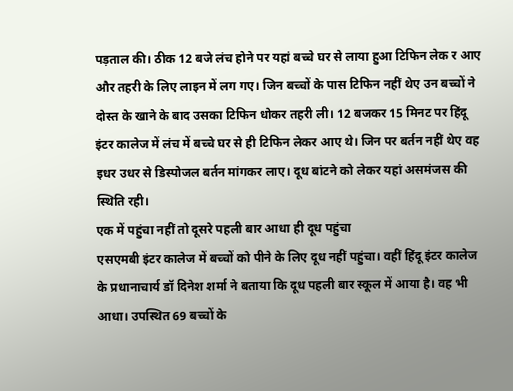पड़ताल की। ठीक 12 बजे लंच होने पर यहां बच्चे घर से लाया हुआ टिफिन लेक र आए और तहरी के लिए लाइन में लग गए। जिन बच्चों के पास टिफिन नहीं थेए उन बच्चों ने दोस्त के खाने के बाद उसका टिफिन धोकर तहरी ली। 12 बजकर 15 मिनट पर हिंदू इंटर कालेज में लंच में बच्चे घर से ही टिफिन लेकर आए थे। जिन पर बर्तन नहीं थेए वह इधर उधर से डिस्पोजल बर्तन मांगकर लाए। दूध बांटने को लेकर यहां असमंजस की स्थिति रही।
एक में पहुंचा नहीं तो दूसरे पहली बार आधा ही दूध पहुंचा
एसएमबी इंटर कालेज में बच्चों को पीने के लिए दूध नहीं पहुंचा। वहीं हिंदू इंटर कालेज के प्रधानाचार्य डॉ दिनेश शर्मा ने बताया कि दूध पहली बार स्कूल में आया है। वह भी आधा। उपस्थित 69 बच्चों के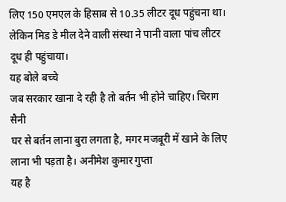लिए 150 एमएल के हिसाब से 10.35 लीटर दूध पहुंचना था। लेकिन मिड डे मील देने वाली संस्था ने पानी वाला पांच लीटर दूध ही पहुंचाया।
यह बोले बच्चे
जब सरकार खाना दे रही है तो बर्तन भी होने चाहिए। चिराग सैनी
घर से बर्तन लाना बुरा लगता है, मगर मजबूरी में खाने के लिए लाना भी पड़ता है। अनीमेश कुमार गुप्ता
यह है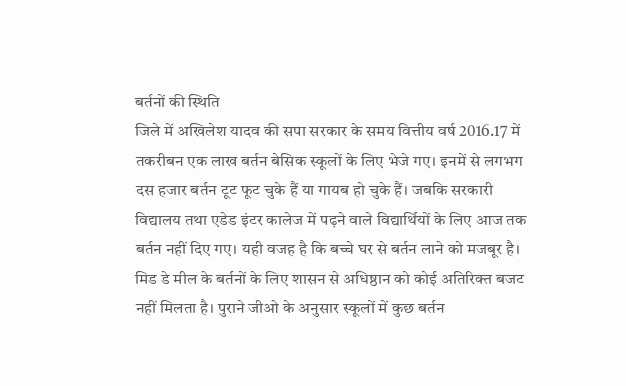बर्तनों की स्थिति
जिले में अखिलेश यादव की सपा सरकार के समय वित्तीय वर्ष 2016.17 में तकरीबन एक लाख बर्तन बेसिक स्कूलों के लिए भेजे गए। इनमें से लगभग दस हजार बर्तन टूट फूट चुके हैं या गायब हो चुके हैं। जबकि सरकारी विद्यालय तथा एडेड इंटर कालेज में पढ़ने वाले विद्यार्थियों के लिए आज तक बर्तन नहीं दिए गए। यही वजह है कि बच्चे घर से बर्तन लाने को मजबूर है।
मिड डे मील के बर्तनों के लिए शासन से अधिष्ठान को कोई अतिरिक्त बजट नहीं मिलता है। पुराने जीओ के अनुसार स्कूलों में कुछ बर्तन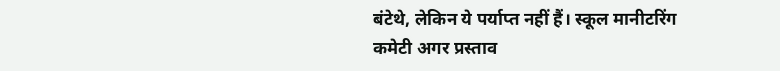बंटेथे, लेकिन ये पर्याप्त नहीं हैं। स्कूल मानीटरिंग कमेटी अगर प्रस्ताव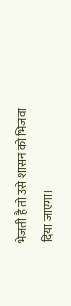भेजती है तो उसे शासन को भिजवा दिया जाएगा।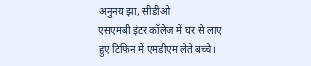अनुनय झा, सीडीओ
एसएमबी इंटर कॉलेज में घर से लाए हुए टिफिन में एमडीएम लेते बच्चे।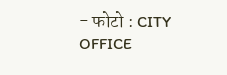- फोटो : CITY OFFICE